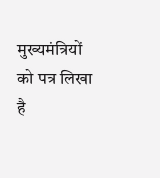मुख्यमंत्रियों को पत्र लिखा है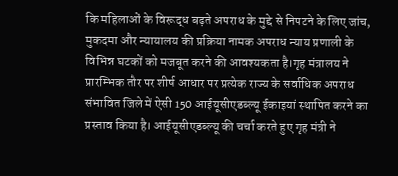कि महिलाओं के विरूद्ध बढ़ते अपराध के मुद्दे से निपटने के लिए जांच, मुकदमा और न्यायालय की प्रक्रिया नामक अपराध न्याय प्रणाली के विभिन्न घटकों को मजबूत करने की आवश्यकता है।गृह मंत्रालय ने प्रारम्भिक तौर पर शीर्ष आधार पर प्रत्येक राज्य के सर्वाधिक अपराध संभावित जिले में ऐसी 150 आईयूसीएडब्ल्यू ईकाइयां स्थापित करने का प्रस्ताव किया है। आईयूसीएडब्ल्यू की चर्चा करते हुए गृह मंत्री ने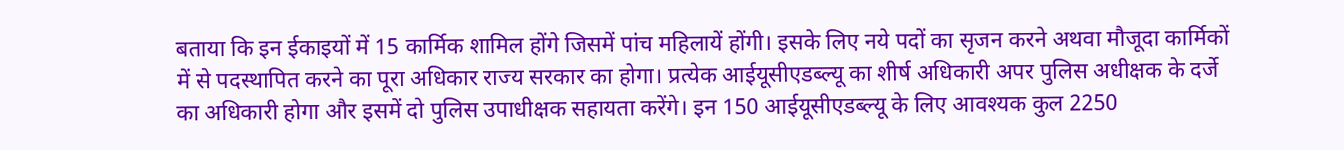बताया कि इन ईकाइयों में 15 कार्मिक शामिल होंगे जिसमें पांच महिलायें होंगी। इसके लिए नये पदों का सृजन करने अथवा मौजूदा कार्मिकों में से पदस्थापित करने का पूरा अधिकार राज्य सरकार का होगा। प्रत्येक आईयूसीएडब्ल्यू का शीर्ष अधिकारी अपर पुलिस अधीक्षक के दर्जे का अधिकारी होगा और इसमें दो पुलिस उपाधीक्षक सहायता करेंगे। इन 150 आईयूसीएडब्ल्यू के लिए आवश्यक कुल 2250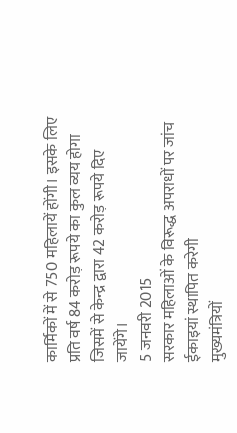कार्मिकों में से 750 महिलायें होंगी। इसके लिए प्रति वर्ष 84 करोड़ रूपये का कुल व्यय होगा जिसमें से केन्द्र द्वारा 42 करोड़ रूपये दिए जायेंगे।
5 जनवरी 2015
सरकार महिलाओं के विरूद्ध अपराधों पर जांच ईकाइयां स्थापित करेगी
मुख्यमंत्रियों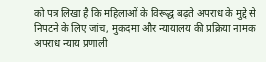को पत्र लिखा है कि महिलाओं के विरूद्ध बढ़ते अपराध के मुद्दे से निपटने के लिए जांच, मुकदमा और न्यायालय की प्रक्रिया नामक अपराध न्याय प्रणाली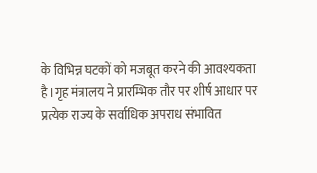के विभिन्न घटकों को मजबूत करने की आवश्यकता है।गृह मंत्रालय ने प्रारम्भिक तौर पर शीर्ष आधार पर प्रत्येक राज्य के सर्वाधिक अपराध संभावित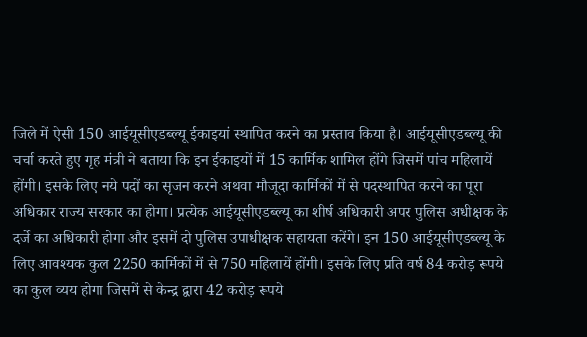जिले में ऐसी 150 आईयूसीएडब्ल्यू ईकाइयां स्थापित करने का प्रस्ताव किया है। आईयूसीएडब्ल्यू की चर्चा करते हुए गृह मंत्री ने बताया कि इन ईकाइयों में 15 कार्मिक शामिल होंगे जिसमें पांच महिलायें होंगी। इसके लिए नये पदों का सृजन करने अथवा मौजूदा कार्मिकों में से पदस्थापित करने का पूरा अधिकार राज्य सरकार का होगा। प्रत्येक आईयूसीएडब्ल्यू का शीर्ष अधिकारी अपर पुलिस अधीक्षक के दर्जे का अधिकारी होगा और इसमें दो पुलिस उपाधीक्षक सहायता करेंगे। इन 150 आईयूसीएडब्ल्यू के लिए आवश्यक कुल 2250 कार्मिकों में से 750 महिलायें होंगी। इसके लिए प्रति वर्ष 84 करोड़ रूपये का कुल व्यय होगा जिसमें से केन्द्र द्वारा 42 करोड़ रूपये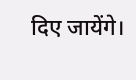दिए जायेंगे।